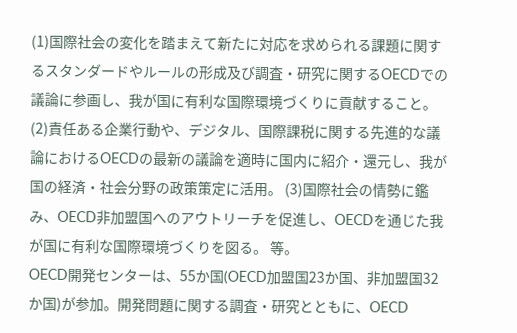(1)国際社会の変化を踏まえて新たに対応を求められる課題に関するスタンダードやルールの形成及び調査・研究に関するOECDでの議論に参画し、我が国に有利な国際環境づくりに貢献すること。 (2)責任ある企業行動や、デジタル、国際課税に関する先進的な議論におけるOECDの最新の議論を適時に国内に紹介・還元し、我が国の経済・社会分野の政策策定に活用。 (3)国際社会の情勢に鑑み、OECD非加盟国へのアウトリーチを促進し、OECDを通じた我が国に有利な国際環境づくりを図る。 等。
OECD開発センターは、55か国(OECD加盟国23か国、非加盟国32か国)が参加。開発問題に関する調査・研究とともに、OECD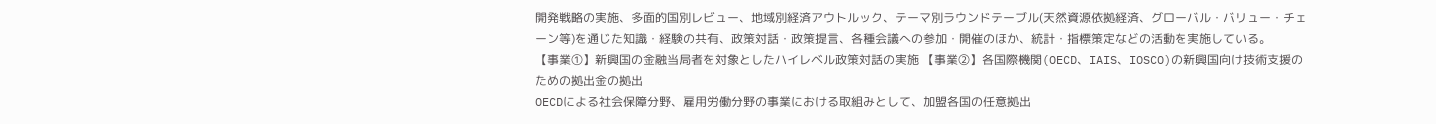開発戦略の実施、多面的国別レビュー、地域別経済アウトルック、テーマ別ラウンドテーブル(天然資源依拠経済、グローバル・バリュー・チェーン等)を通じた知識・経験の共有、政策対話・政策提言、各種会議への参加・開催のほか、統計・指標策定などの活動を実施している。
【事業①】新興国の金融当局者を対象としたハイレベル政策対話の実施 【事業②】各国際機関(OECD、IAIS、IOSCO)の新興国向け技術支援のための拠出金の拠出
OECDによる社会保障分野、雇用労働分野の事業における取組みとして、加盟各国の任意拠出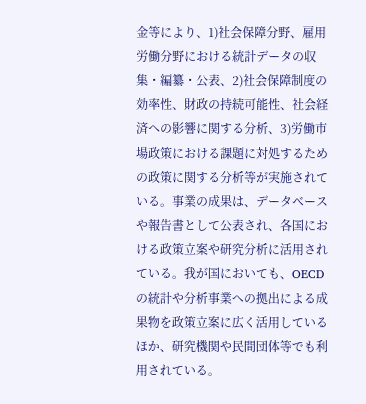金等により、1)社会保障分野、雇用労働分野における統計データの収集・編纂・公表、2)社会保障制度の効率性、財政の持続可能性、社会経済への影響に関する分析、3)労働市場政策における課題に対処するための政策に関する分析等が実施されている。事業の成果は、データベースや報告書として公表され、各国における政策立案や研究分析に活用されている。我が国においても、OECDの統計や分析事業への拠出による成果物を政策立案に広く活用しているほか、研究機関や民間団体等でも利用されている。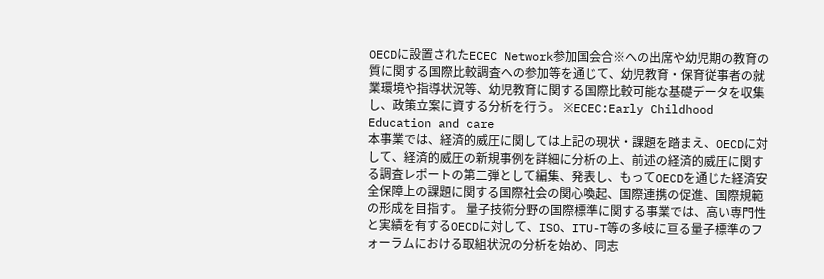OECDに設置されたECEC Network参加国会合※への出席や幼児期の教育の質に関する国際比較調査への参加等を通じて、幼児教育・保育従事者の就業環境や指導状況等、幼児教育に関する国際比較可能な基礎データを収集し、政策立案に資する分析を行う。 ※ECEC:Early Childhood Education and care
本事業では、経済的威圧に関しては上記の現状・課題を踏まえ、OECDに対して、経済的威圧の新規事例を詳細に分析の上、前述の経済的威圧に関する調査レポートの第二弾として編集、発表し、もってOECDを通じた経済安全保障上の課題に関する国際社会の関心喚起、国際連携の促進、国際規範の形成を目指す。 量子技術分野の国際標準に関する事業では、高い専門性と実績を有するOECDに対して、ISO、ITU-T等の多岐に亘る量子標準のフォーラムにおける取組状況の分析を始め、同志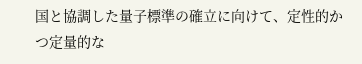国と協調した量子標準の確立に向けて、定性的かつ定量的な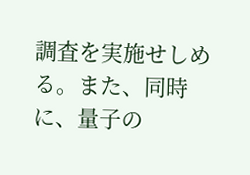調査を実施せしめる。また、同時に、量子の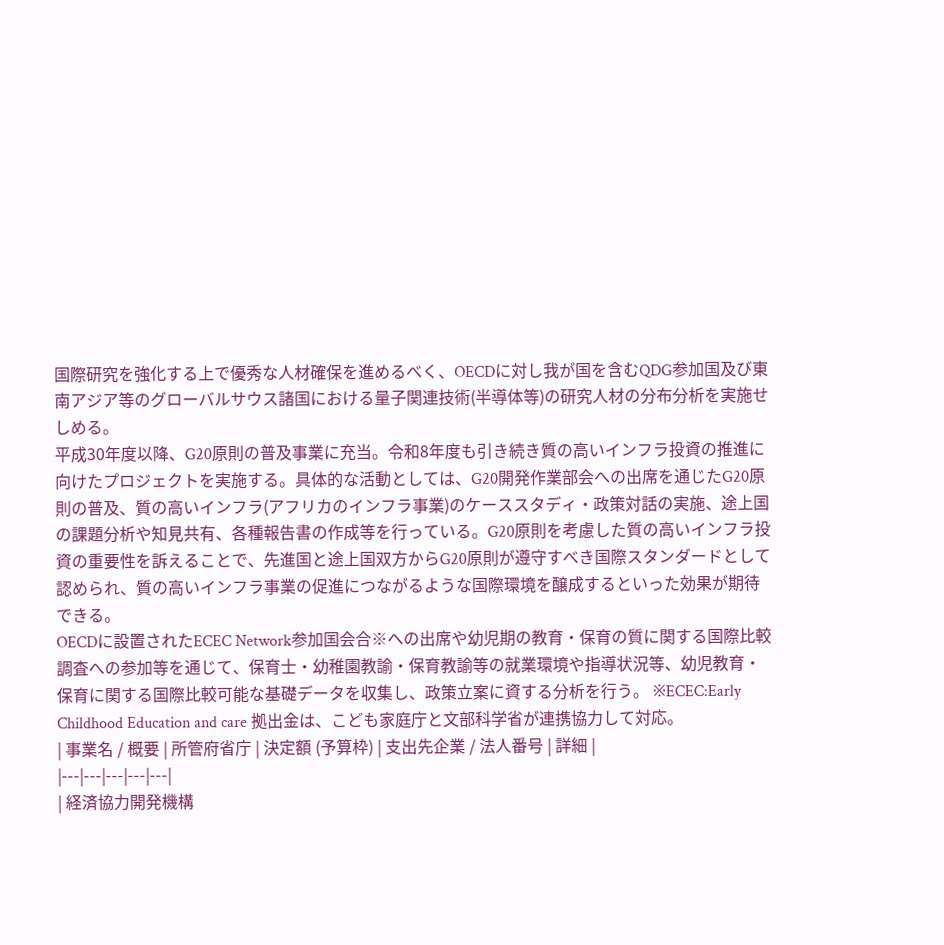国際研究を強化する上で優秀な人材確保を進めるべく、OECDに対し我が国を含むQDG参加国及び東南アジア等のグローバルサウス諸国における量子関連技術(半導体等)の研究人材の分布分析を実施せしめる。
平成30年度以降、G20原則の普及事業に充当。令和8年度も引き続き質の高いインフラ投資の推進に向けたプロジェクトを実施する。具体的な活動としては、G20開発作業部会への出席を通じたG20原則の普及、質の高いインフラ(アフリカのインフラ事業)のケーススタディ・政策対話の実施、途上国の課題分析や知見共有、各種報告書の作成等を行っている。G20原則を考慮した質の高いインフラ投資の重要性を訴えることで、先進国と途上国双方からG20原則が遵守すべき国際スタンダードとして認められ、質の高いインフラ事業の促進につながるような国際環境を醸成するといった効果が期待できる。
OECDに設置されたECEC Network参加国会合※への出席や幼児期の教育・保育の質に関する国際比較調査への参加等を通じて、保育士・幼稚園教諭・保育教諭等の就業環境や指導状況等、幼児教育・保育に関する国際比較可能な基礎データを収集し、政策立案に資する分析を行う。 ※ECEC:Early Childhood Education and care 拠出金は、こども家庭庁と文部科学省が連携協力して対応。
| 事業名 / 概要 | 所管府省庁 | 決定額 (予算枠) | 支出先企業 / 法人番号 | 詳細 |
|---|---|---|---|---|
| 経済協力開発機構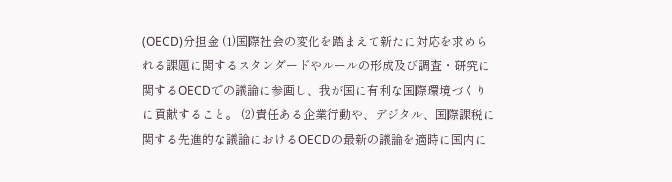(OECD)分担金 (1)国際社会の変化を踏まえて新たに対応を求められる課題に関するスタンダードやルールの形成及び調査・研究に関するOECDでの議論に参画し、我が国に有利な国際環境づくりに貢献すること。 (2)責任ある企業行動や、デジタル、国際課税に関する先進的な議論におけるOECDの最新の議論を適時に国内に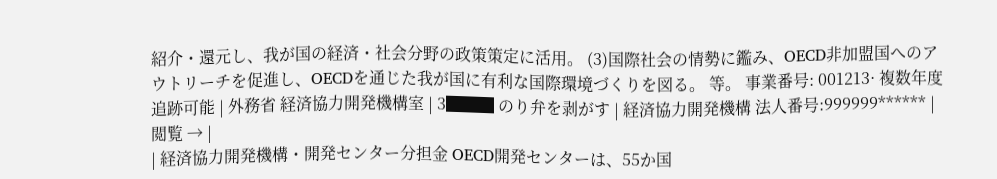紹介・還元し、我が国の経済・社会分野の政策策定に活用。 (3)国際社会の情勢に鑑み、OECD非加盟国へのアウトリーチを促進し、OECDを通じた我が国に有利な国際環境づくりを図る。 等。 事業番号: 001213· 複数年度追跡可能 | 外務省 経済協力開発機構室 | 3███ のり弁を剥がす | 経済協力開発機構 法人番号:999999****** | 閲覧 → |
| 経済協力開発機構・開発センター分担金 OECD開発センターは、55か国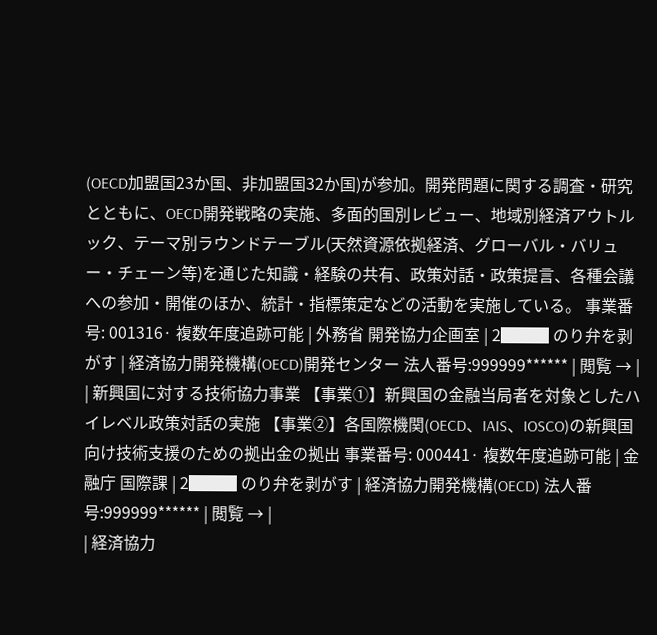(OECD加盟国23か国、非加盟国32か国)が参加。開発問題に関する調査・研究とともに、OECD開発戦略の実施、多面的国別レビュー、地域別経済アウトルック、テーマ別ラウンドテーブル(天然資源依拠経済、グローバル・バリュー・チェーン等)を通じた知識・経験の共有、政策対話・政策提言、各種会議への参加・開催のほか、統計・指標策定などの活動を実施している。 事業番号: 001316· 複数年度追跡可能 | 外務省 開発協力企画室 | 2███ のり弁を剥がす | 経済協力開発機構(OECD)開発センター 法人番号:999999****** | 閲覧 → |
| 新興国に対する技術協力事業 【事業①】新興国の金融当局者を対象としたハイレベル政策対話の実施 【事業②】各国際機関(OECD、IAIS、IOSCO)の新興国向け技術支援のための拠出金の拠出 事業番号: 000441· 複数年度追跡可能 | 金融庁 国際課 | 2███ のり弁を剥がす | 経済協力開発機構(OECD) 法人番号:999999****** | 閲覧 → |
| 経済協力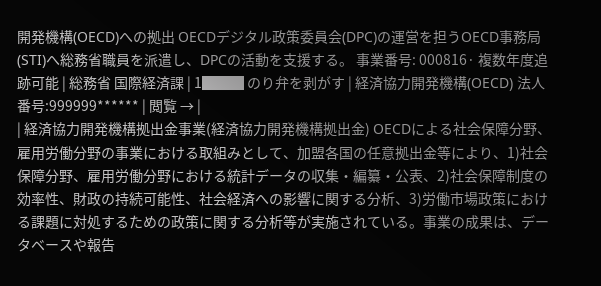開発機構(OECD)への拠出 OECDデジタル政策委員会(DPC)の運営を担うOECD事務局(STI)へ総務省職員を派遣し、DPCの活動を支援する。 事業番号: 000816· 複数年度追跡可能 | 総務省 国際経済課 | 1███ のり弁を剥がす | 経済協力開発機構(OECD) 法人番号:999999****** | 閲覧 → |
| 経済協力開発機構拠出金事業(経済協力開発機構拠出金) OECDによる社会保障分野、雇用労働分野の事業における取組みとして、加盟各国の任意拠出金等により、1)社会保障分野、雇用労働分野における統計データの収集・編纂・公表、2)社会保障制度の効率性、財政の持続可能性、社会経済への影響に関する分析、3)労働市場政策における課題に対処するための政策に関する分析等が実施されている。事業の成果は、データベースや報告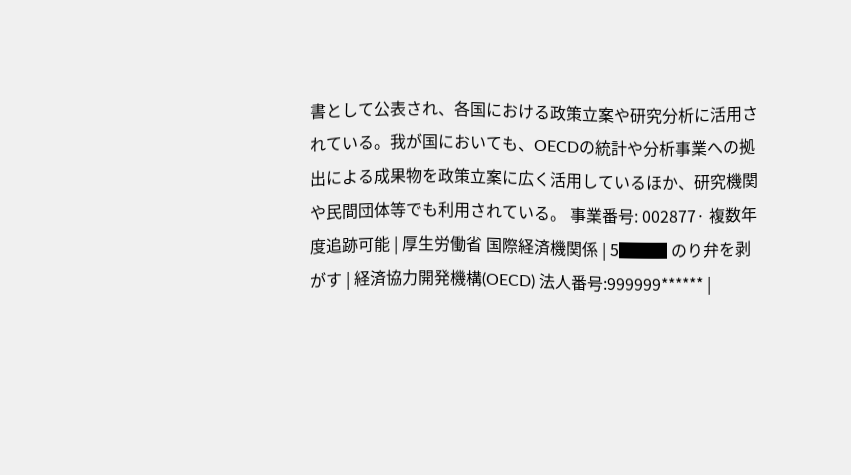書として公表され、各国における政策立案や研究分析に活用されている。我が国においても、OECDの統計や分析事業への拠出による成果物を政策立案に広く活用しているほか、研究機関や民間団体等でも利用されている。 事業番号: 002877· 複数年度追跡可能 | 厚生労働省 国際経済機関係 | 5███ のり弁を剥がす | 経済協力開発機構(OECD) 法人番号:999999****** |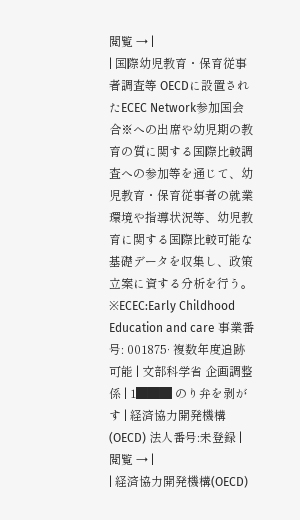閲覧 → |
| 国際幼児教育・保育従事者調査等 OECDに設置されたECEC Network参加国会合※への出席や幼児期の教育の質に関する国際比較調査への参加等を通じて、幼児教育・保育従事者の就業環境や指導状況等、幼児教育に関する国際比較可能な基礎データを収集し、政策立案に資する分析を行う。 ※ECEC:Early Childhood Education and care 事業番号: 001875· 複数年度追跡可能 | 文部科学省 企画調整係 | 1███ のり弁を剥がす | 経済協力開発機構(OECD) 法人番号:未登録 | 閲覧 → |
| 経済協力開発機構(OECD)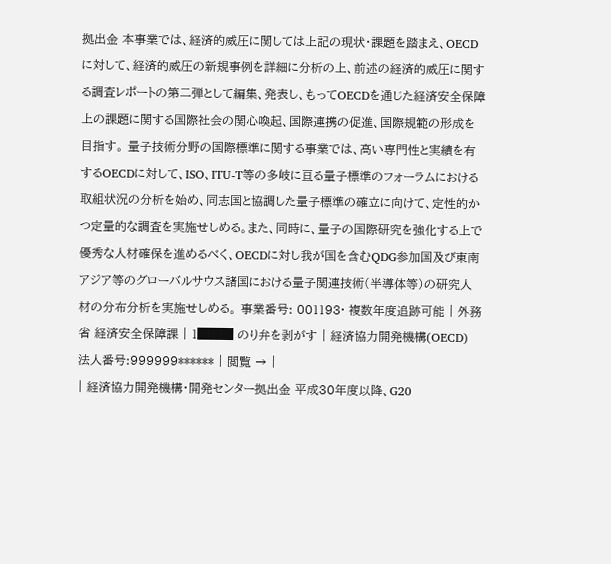拠出金 本事業では、経済的威圧に関しては上記の現状・課題を踏まえ、OECDに対して、経済的威圧の新規事例を詳細に分析の上、前述の経済的威圧に関する調査レポートの第二弾として編集、発表し、もってOECDを通じた経済安全保障上の課題に関する国際社会の関心喚起、国際連携の促進、国際規範の形成を目指す。 量子技術分野の国際標準に関する事業では、高い専門性と実績を有するOECDに対して、ISO、ITU-T等の多岐に亘る量子標準のフォーラムにおける取組状況の分析を始め、同志国と協調した量子標準の確立に向けて、定性的かつ定量的な調査を実施せしめる。また、同時に、量子の国際研究を強化する上で優秀な人材確保を進めるべく、OECDに対し我が国を含むQDG参加国及び東南アジア等のグローバルサウス諸国における量子関連技術(半導体等)の研究人材の分布分析を実施せしめる。 事業番号: 001193· 複数年度追跡可能 | 外務省 経済安全保障課 | 1███ のり弁を剥がす | 経済協力開発機構(OECD) 法人番号:999999****** | 閲覧 → |
| 経済協力開発機構・開発センター拠出金 平成30年度以降、G20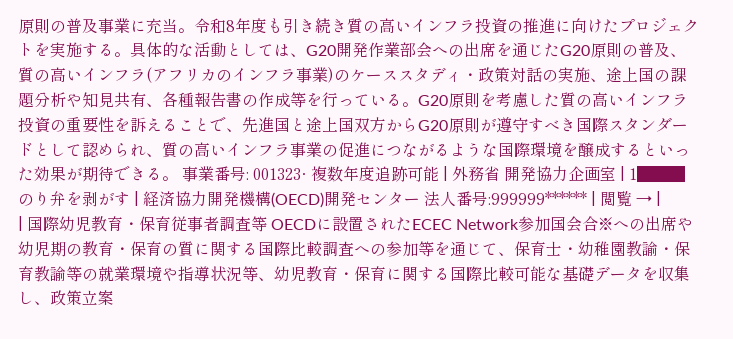原則の普及事業に充当。令和8年度も引き続き質の高いインフラ投資の推進に向けたプロジェクトを実施する。具体的な活動としては、G20開発作業部会への出席を通じたG20原則の普及、質の高いインフラ(アフリカのインフラ事業)のケーススタディ・政策対話の実施、途上国の課題分析や知見共有、各種報告書の作成等を行っている。G20原則を考慮した質の高いインフラ投資の重要性を訴えることで、先進国と途上国双方からG20原則が遵守すべき国際スタンダードとして認められ、質の高いインフラ事業の促進につながるような国際環境を醸成するといった効果が期待できる。 事業番号: 001323· 複数年度追跡可能 | 外務省 開発協力企画室 | 1███ のり弁を剥がす | 経済協力開発機構(OECD)開発センター 法人番号:999999****** | 閲覧 → |
| 国際幼児教育・保育従事者調査等 OECDに設置されたECEC Network参加国会合※への出席や幼児期の教育・保育の質に関する国際比較調査への参加等を通じて、保育士・幼稚園教諭・保育教諭等の就業環境や指導状況等、幼児教育・保育に関する国際比較可能な基礎データを収集し、政策立案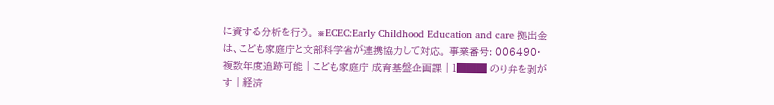に資する分析を行う。 ※ECEC:Early Childhood Education and care 拠出金は、こども家庭庁と文部科学省が連携協力して対応。 事業番号: 006490· 複数年度追跡可能 | こども家庭庁 成育基盤企画課 | 1███ のり弁を剥がす | 経済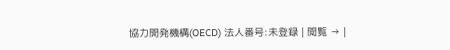協力開発機構(OECD) 法人番号:未登録 | 閲覧 → |